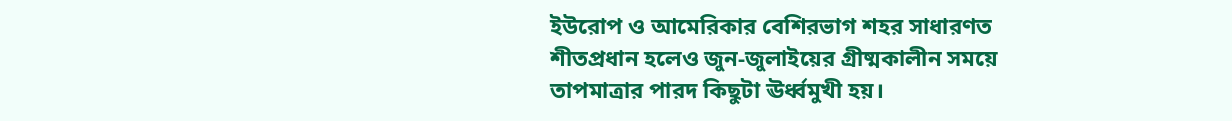ইউরোপ ও আমেরিকার বেশিরভাগ শহর সাধারণত শীতপ্রধান হলেও জুন-জুলাইয়ের গ্রীষ্মকালীন সময়ে তাপমাত্রার পারদ কিছুটা ঊর্ধ্বমুখী হয়।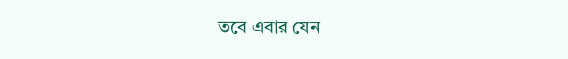তবে এবার যেন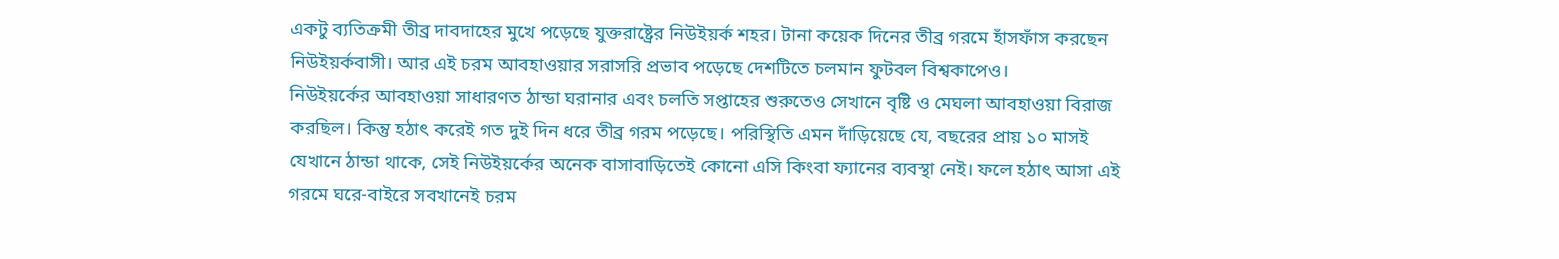একটু ব্যতিক্রমী তীব্র দাবদাহের মুখে পড়েছে যুক্তরাষ্ট্রের নিউইয়র্ক শহর। টানা কয়েক দিনের তীব্র গরমে হাঁসফাঁস করছেন নিউইয়র্কবাসী। আর এই চরম আবহাওয়ার সরাসরি প্রভাব পড়েছে দেশটিতে চলমান ফুটবল বিশ্বকাপেও।
নিউইয়র্কের আবহাওয়া সাধারণত ঠান্ডা ঘরানার এবং চলতি সপ্তাহের শুরুতেও সেখানে বৃষ্টি ও মেঘলা আবহাওয়া বিরাজ করছিল। কিন্তু হঠাৎ করেই গত দুই দিন ধরে তীব্র গরম পড়েছে। পরিস্থিতি এমন দাঁড়িয়েছে যে, বছরের প্রায় ১০ মাসই যেখানে ঠান্ডা থাকে, সেই নিউইয়র্কের অনেক বাসাবাড়িতেই কোনো এসি কিংবা ফ্যানের ব্যবস্থা নেই। ফলে হঠাৎ আসা এই গরমে ঘরে-বাইরে সবখানেই চরম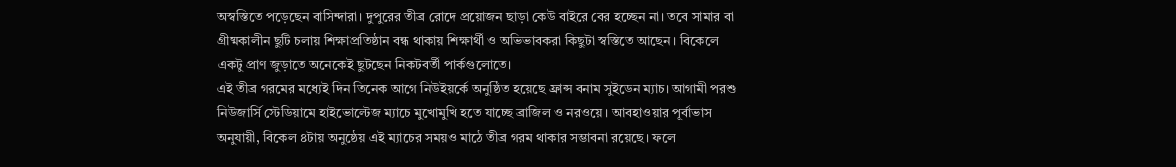অস্বস্তিতে পড়েছেন বাসিন্দারা। দুপুরের তীব্র রোদে প্রয়োজন ছাড়া কেউ বাইরে বের হচ্ছেন না। তবে সামার বা গ্রীষ্মকালীন ছুটি চলায় শিক্ষাপ্রতিষ্ঠান বন্ধ থাকায় শিক্ষার্থী ও অভিভাবকরা কিছুটা স্বস্তিতে আছেন। বিকেলে একটু প্রাণ জুড়াতে অনেকেই ছুটছেন নিকটবর্তী পার্কগুলোতে।
এই তীব্র গরমের মধ্যেই দিন তিনেক আগে নিউইয়র্কে অনুষ্ঠিত হয়েছে ফ্রান্স বনাম সুইডেন ম্যাচ। আগামী পরশু নিউজার্সি স্টেডিয়ামে হাইভোল্টেজ ম্যাচে মুখোমুখি হতে যাচ্ছে ব্রাজিল ও নরওয়ে। আবহাওয়ার পূর্বাভাস অনুযায়ী, বিকেল ৪টায় অনুষ্ঠেয় এই ম্যাচের সময়ও মাঠে তীব্র গরম থাকার সম্ভাবনা রয়েছে। ফলে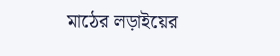মাঠের লড়াইয়ের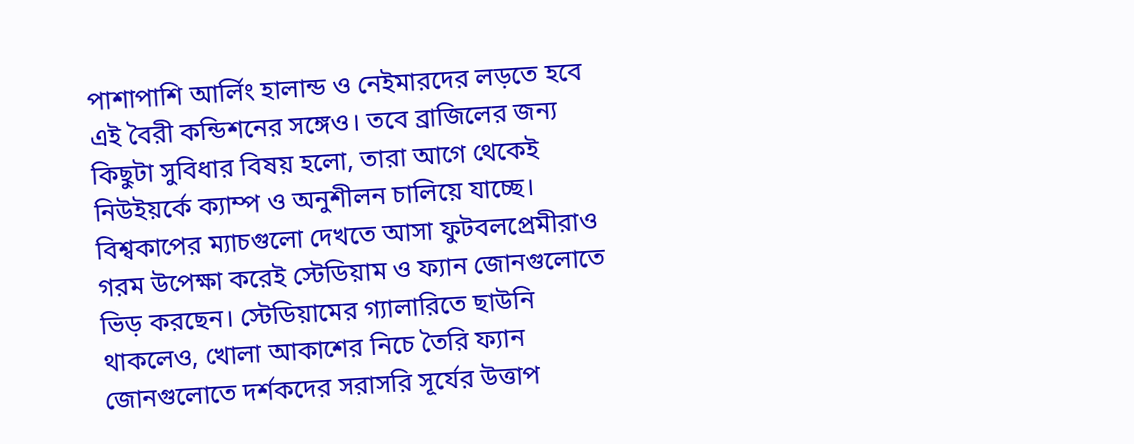পাশাপাশি আর্লিং হালান্ড ও নেইমারদের লড়তে হবে এই বৈরী কন্ডিশনের সঙ্গেও। তবে ব্রাজিলের জন্য কিছুটা সুবিধার বিষয় হলো, তারা আগে থেকেই নিউইয়র্কে ক্যাম্প ও অনুশীলন চালিয়ে যাচ্ছে।
বিশ্বকাপের ম্যাচগুলো দেখতে আসা ফুটবলপ্রেমীরাও গরম উপেক্ষা করেই স্টেডিয়াম ও ফ্যান জোনগুলোতে ভিড় করছেন। স্টেডিয়ামের গ্যালারিতে ছাউনি থাকলেও, খোলা আকাশের নিচে তৈরি ফ্যান জোনগুলোতে দর্শকদের সরাসরি সূর্যের উত্তাপ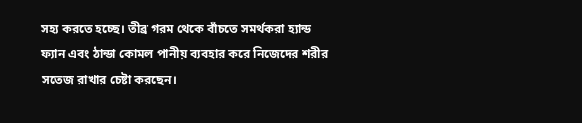সহ্য করতে হচ্ছে। তীব্র গরম থেকে বাঁচতে সমর্থকরা হ্যান্ড ফ্যান এবং ঠান্ডা কোমল পানীয় ব্যবহার করে নিজেদের শরীর সতেজ রাখার চেষ্টা করছেন।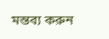মন্তব্য করুন